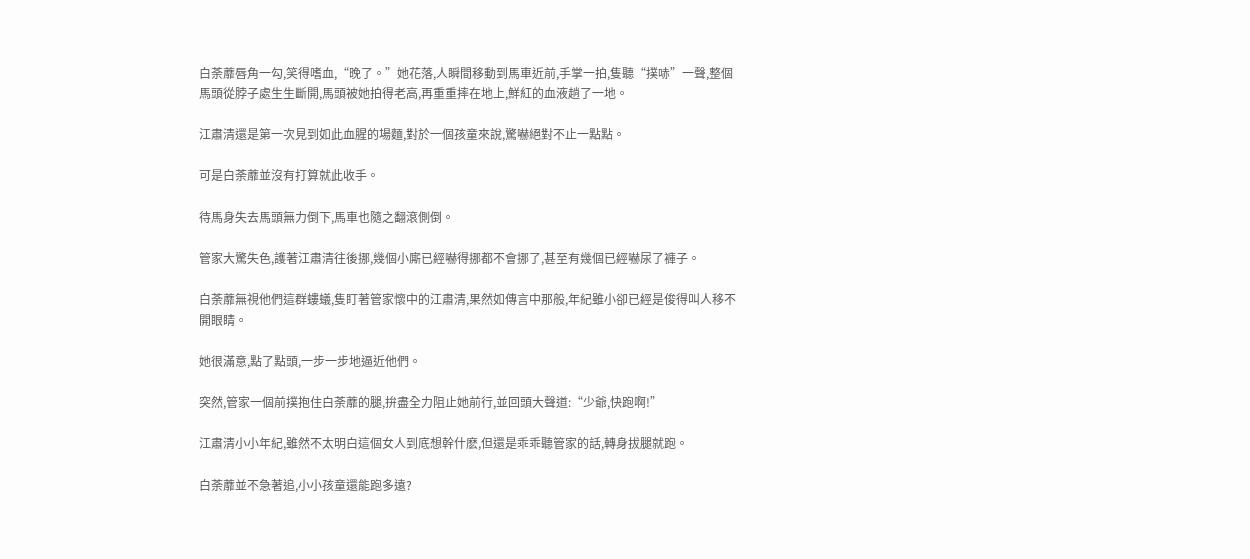白荼蘼唇角一勾,笑得嗜血,“晚了。”她花落,人瞬間移動到馬車近前,手掌一拍,隻聽“撲哧”一聲,整個馬頭從脖子處生生斷開,馬頭被她拍得老高,再重重摔在地上,鮮紅的血液趟了一地。

江肅清還是第一次見到如此血腥的場麵,對於一個孩童來說,驚嚇絕對不止一點點。

可是白荼蘼並沒有打算就此收手。

待馬身失去馬頭無力倒下,馬車也隨之翻滾側倒。

管家大驚失色,護著江肅清往後挪,幾個小廝已經嚇得挪都不會挪了,甚至有幾個已經嚇尿了褲子。

白荼蘼無視他們這群螻蟻,隻盯著管家懷中的江肅清,果然如傳言中那般,年紀雖小卻已經是俊得叫人移不開眼睛。

她很滿意,點了點頭,一步一步地逼近他們。

突然,管家一個前撲抱住白荼蘼的腿,拚盡全力阻止她前行,並回頭大聲道:“少爺,快跑啊!”

江肅清小小年紀,雖然不太明白這個女人到底想幹什麽,但還是乖乖聽管家的話,轉身拔腿就跑。

白荼蘼並不急著追,小小孩童還能跑多遠?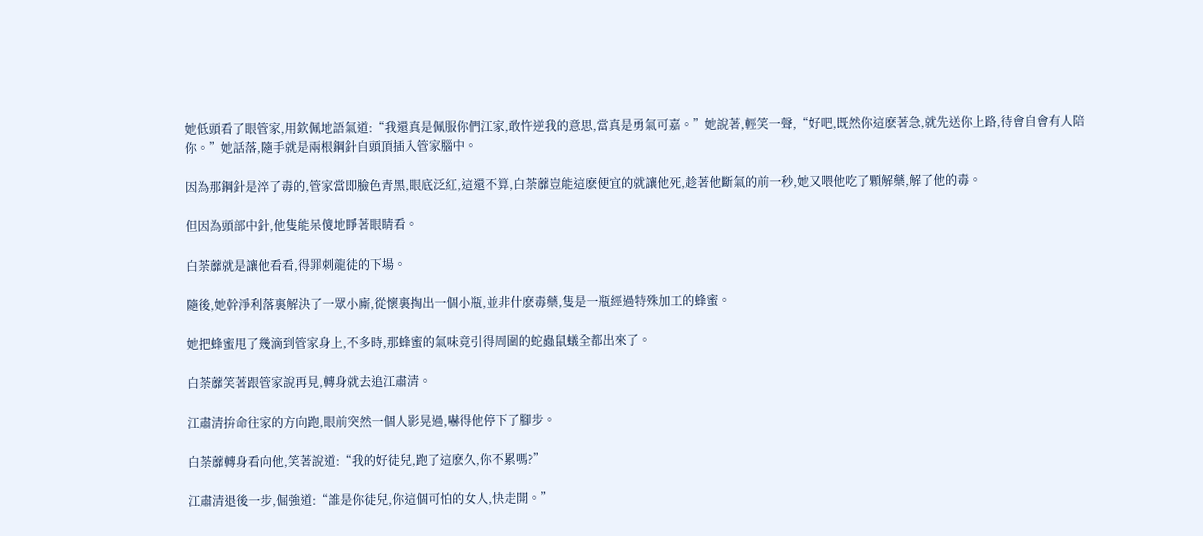她低頭看了眼管家,用欽佩地語氣道:“我還真是佩服你們江家,敢忤逆我的意思,當真是勇氣可嘉。”她說著,輕笑一聲,“好吧,既然你這麽著急,就先送你上路,待會自會有人陪你。”她話落,隨手就是兩根鋼針自頭頂插入管家腦中。

因為那鋼針是淬了毒的,管家當即臉色青黑,眼底泛紅,這還不算,白荼蘼豈能這麽便宜的就讓他死,趁著他斷氣的前一秒,她又喂他吃了顆解藥,解了他的毒。

但因為頭部中針,他隻能呆傻地睜著眼睛看。

白荼蘼就是讓他看看,得罪刺龍徒的下場。

隨後,她幹淨利落裏解決了一眾小廝,從懷裏掏出一個小瓶,並非什麽毒藥,隻是一瓶經過特殊加工的蜂蜜。

她把蜂蜜甩了幾滴到管家身上,不多時,那蜂蜜的氣味竟引得周圍的蛇蟲鼠蟻全都出來了。

白荼蘼笑著跟管家說再見,轉身就去追江肅清。

江肅清拚命往家的方向跑,眼前突然一個人影晃過,嚇得他停下了腳步。

白荼蘼轉身看向他,笑著說道:“我的好徒兒,跑了這麽久,你不累嗎?”

江肅清退後一步,倔強道:“誰是你徒兒,你這個可怕的女人,快走開。”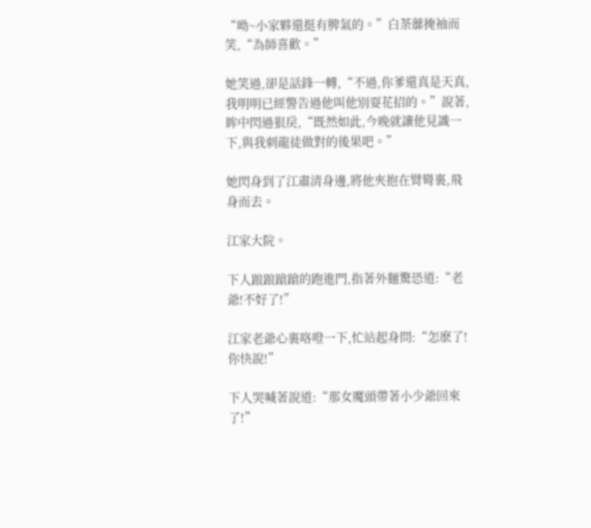“呦~小家夥還挺有脾氣的。”白荼蘼掩袖而笑,“為師喜歡。”

她笑過,卻是話鋒一轉,“不過,你爹還真是天真,我明明已經警告過他叫他別耍花招的。”說著,眸中閃過狠戾,“既然如此,今晚就讓他見識一下,與我刺龍徒做對的後果吧。”

她閃身到了江肅清身邊,將他夾抱在臂彎裏,飛身而去。

江家大院。

下人踉踉蹌蹌的跑進門,指著外麵驚恐道:“老爺!不好了!”

江家老爺心裏咯噔一下,忙站起身問:“怎麽了!你快說!”

下人哭喊著說道:“那女魔頭帶著小少爺回來了!”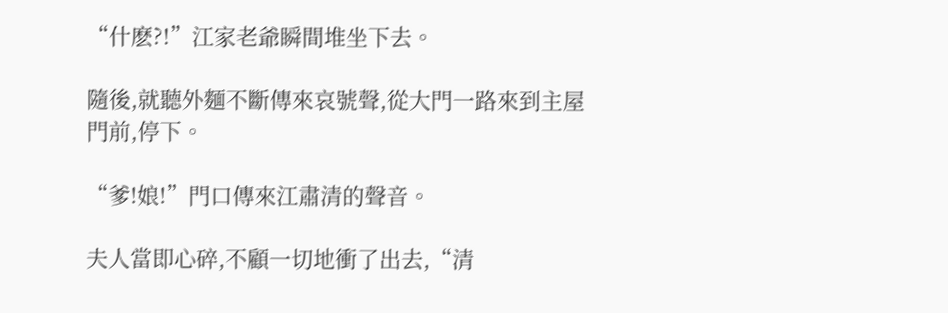“什麽?!”江家老爺瞬間堆坐下去。

隨後,就聽外麵不斷傳來哀號聲,從大門一路來到主屋門前,停下。

“爹!娘!”門口傳來江肅清的聲音。

夫人當即心碎,不顧一切地衝了出去,“清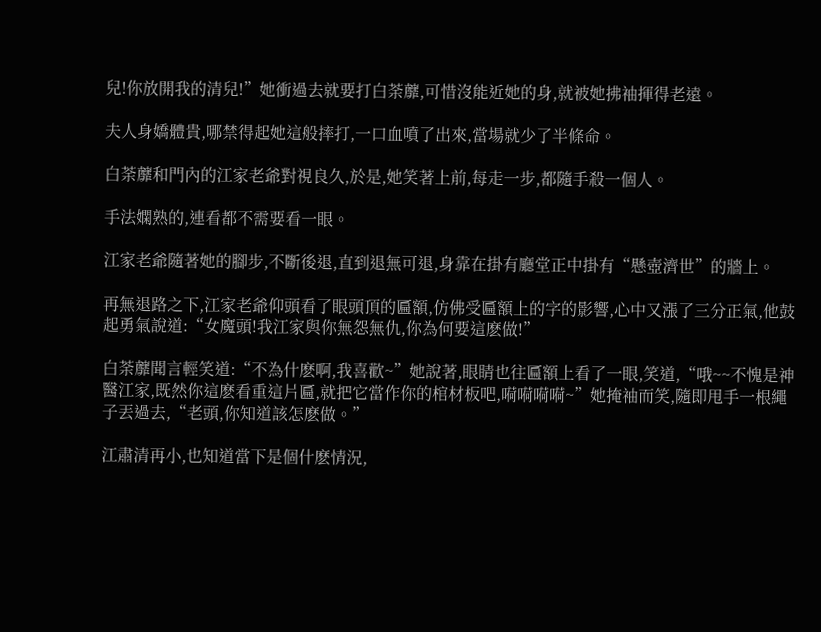兒!你放開我的清兒!”她衝過去就要打白荼蘼,可惜沒能近她的身,就被她拂袖揮得老遠。

夫人身嬌體貴,哪禁得起她這般摔打,一口血噴了出來,當場就少了半條命。

白荼蘼和門內的江家老爺對視良久,於是,她笑著上前,每走一步,都隨手殺一個人。

手法嫻熟的,連看都不需要看一眼。

江家老爺隨著她的腳步,不斷後退,直到退無可退,身靠在掛有廳堂正中掛有“懸壺濟世”的牆上。

再無退路之下,江家老爺仰頭看了眼頭頂的匾額,仿佛受匾額上的字的影響,心中又漲了三分正氣,他鼓起勇氣說道:“女魔頭!我江家與你無怨無仇,你為何要這麽做!”

白荼蘼聞言輕笑道:“不為什麽啊,我喜歡~”她說著,眼睛也往匾額上看了一眼,笑道,“哦~~不愧是神醫江家,既然你這麽看重這片匾,就把它當作你的棺材板吧,嗬嗬嗬嗬~”她掩袖而笑,隨即甩手一根繩子丟過去,“老頭,你知道該怎麽做。”

江肅清再小,也知道當下是個什麽情況,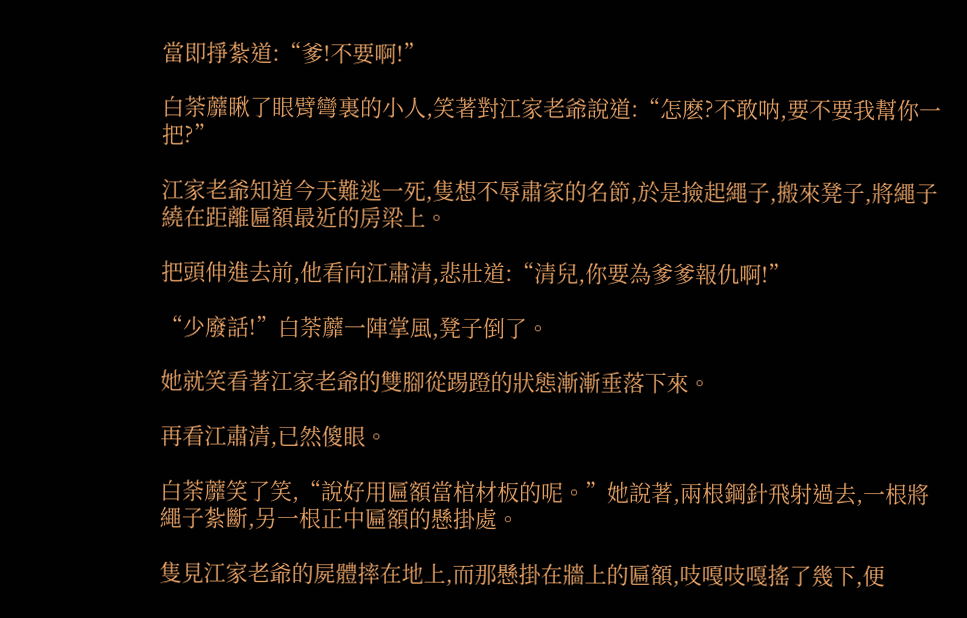當即掙紮道:“爹!不要啊!”

白荼蘼瞅了眼臂彎裏的小人,笑著對江家老爺說道:“怎麽?不敢呐,要不要我幫你一把?”

江家老爺知道今天難逃一死,隻想不辱肅家的名節,於是撿起繩子,搬來凳子,將繩子繞在距離匾額最近的房梁上。

把頭伸進去前,他看向江肅清,悲壯道:“清兒,你要為爹爹報仇啊!”

“少廢話!”白荼蘼一陣掌風,凳子倒了。

她就笑看著江家老爺的雙腳從踢蹬的狀態漸漸垂落下來。

再看江肅清,已然傻眼。

白荼蘼笑了笑,“說好用匾額當棺材板的呢。”她說著,兩根鋼針飛射過去,一根將繩子紮斷,另一根正中匾額的懸掛處。

隻見江家老爺的屍體摔在地上,而那懸掛在牆上的匾額,吱嘎吱嘎搖了幾下,便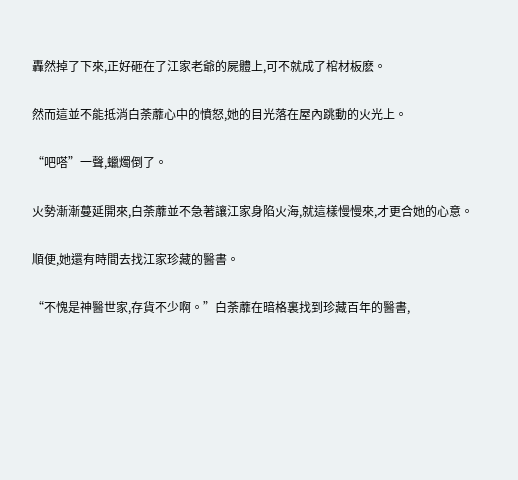轟然掉了下來,正好砸在了江家老爺的屍體上,可不就成了棺材板麽。

然而這並不能抵消白荼蘼心中的憤怒,她的目光落在屋內跳動的火光上。

“吧嗒”一聲,蠟燭倒了。

火勢漸漸蔓延開來,白荼蘼並不急著讓江家身陷火海,就這樣慢慢來,才更合她的心意。

順便,她還有時間去找江家珍藏的醫書。

“不愧是神醫世家,存貨不少啊。”白荼蘼在暗格裏找到珍藏百年的醫書,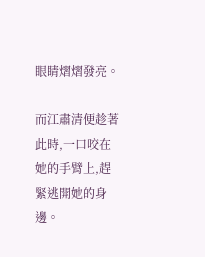眼睛熠熠發亮。

而江肅清便趁著此時,一口咬在她的手臂上,趕緊逃開她的身邊。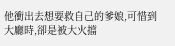他衝出去想要救自己的爹娘,可惜到大廳時,卻是被大火擋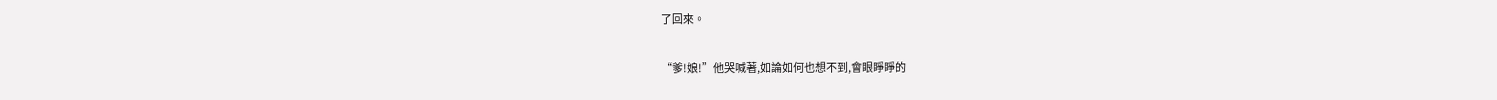了回來。

“爹!娘!”他哭喊著,如論如何也想不到,會眼睜睜的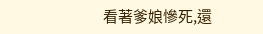看著爹娘慘死,還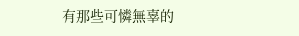有那些可憐無辜的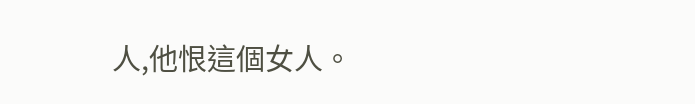人,他恨這個女人。